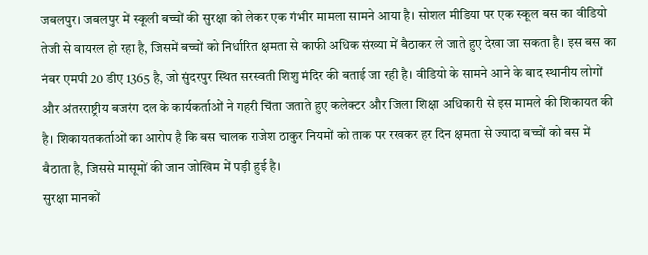जबलपुर। जबलपुर में स्कूली बच्चों की सुरक्षा को लेकर एक गंभीर मामला सामने आया है। सोशल मीडिया पर एक स्कूल बस का वीडियो तेजी से वायरल हो रहा है, जिसमें बच्चों को निर्धारित क्षमता से काफी अधिक संख्या में बैठाकर ले जाते हुए देखा जा सकता है। इस बस का नंबर एमपी 20 डीए 1365 है, जो सुंदरपुर स्थित सरस्वती शिशु मंदिर की बताई जा रही है। वीडियो के सामने आने के बाद स्थानीय लोगों और अंतरराष्ट्रीय बजरंग दल के कार्यकर्ताओं ने गहरी चिंता जताते हुए कलेक्टर और जिला शिक्षा अधिकारी से इस मामले की शिकायत की है। शिकायतकर्ताओं का आरोप है कि बस चालक राजेश ठाकुर नियमों को ताक पर रखकर हर दिन क्षमता से ज्यादा बच्चों को बस में बैठाता है, जिससे मासूमों की जान जोखिम में पड़ी हुई है।
सुरक्षा मानकों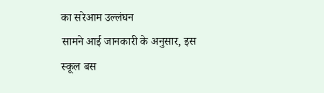का सरेआम उल्लंघन
सामने आई जानकारी के अनुसार, इस स्कूल बस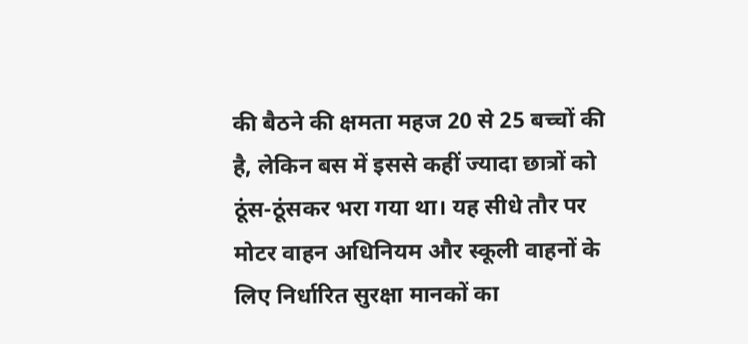की बैठने की क्षमता महज 20 से 25 बच्चों की है, लेकिन बस में इससे कहीं ज्यादा छात्रों को ठूंस-ठूंसकर भरा गया था। यह सीधे तौर पर मोटर वाहन अधिनियम और स्कूली वाहनों के लिए निर्धारित सुरक्षा मानकों का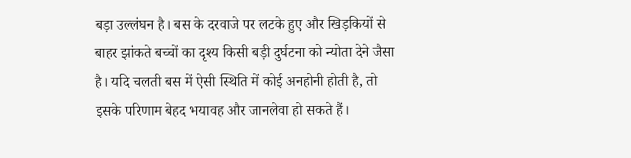बड़ा उल्लंघन है। बस के दरवाजे पर लटके हुए और खिड़कियों से बाहर झांकते बच्चों का दृश्य किसी बड़ी दुर्घटना को न्योता देने जैसा है। यदि चलती बस में ऐसी स्थिति में कोई अनहोनी होती है, तो इसके परिणाम बेहद भयावह और जानलेवा हो सकते हैं।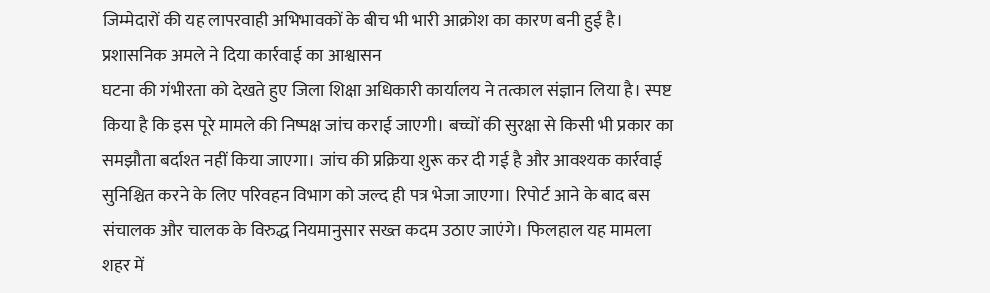जिम्मेदारों की यह लापरवाही अभिभावकों के बीच भी भारी आक्रोश का कारण बनी हुई है।
प्रशासनिक अमले ने दिया कार्रवाई का आश्वासन
घटना की गंभीरता को देखते हुए जिला शिक्षा अधिकारी कार्यालय ने तत्काल संज्ञान लिया है। स्पष्ट किया है कि इस पूरे मामले की निष्पक्ष जांच कराई जाएगी। बच्चों की सुरक्षा से किसी भी प्रकार का समझौता बर्दाश्त नहीं किया जाएगा। जांच की प्रक्रिया शुरू कर दी गई है और आवश्यक कार्रवाई सुनिश्चित करने के लिए परिवहन विभाग को जल्द ही पत्र भेजा जाएगा। रिपोर्ट आने के बाद बस संचालक और चालक के विरुद्ध नियमानुसार सख्त कदम उठाए जाएंगे। फिलहाल यह मामला शहर में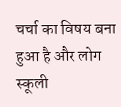चर्चा का विषय बना हुआ है और लोग स्कूली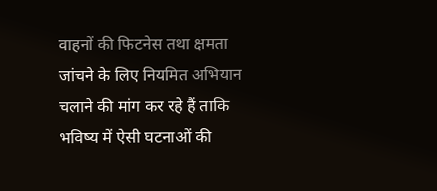वाहनों की फिटनेस तथा क्षमता जांचने के लिए नियमित अभियान चलाने की मांग कर रहे हैं ताकि भविष्य में ऐसी घटनाओं की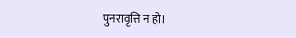पुनरावृत्ति न हो।